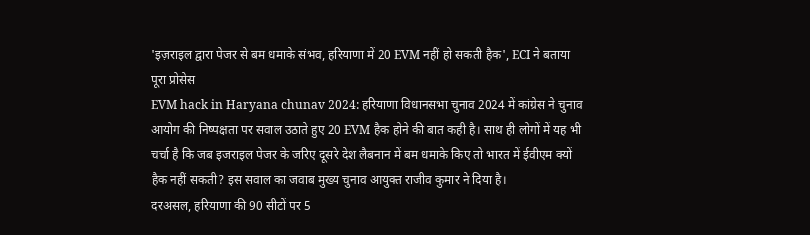'इज़राइल द्वारा पेजर से बम धमाके संभव, हरियाणा में 20 EVM नहीं हो सकती हैक', ECI ने बताया पूरा प्रोसेस
EVM hack in Haryana chunav 2024: हरियाणा विधानसभा चुनाव 2024 में कांग्रेस ने चुनाव आयोग की निष्पक्षता पर सवाल उठाते हुए 20 EVM हैक होने की बात कही है। साथ ही लोगों में यह भी चर्चा है कि जब इजराइल पेजर के जरिए दूसरे देश लैबनान में बम धमाके किए तो भारत में ईवीएम क्यों हैक नहीं सकती? इस सवाल का जवाब मुख्य चुनाव आयुक्त राजीव कुमार ने दिया है।
दरअसल, हरियाणा की 90 सीटों पर 5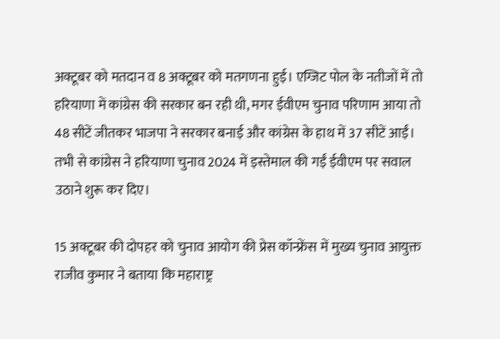अक्टूबर को मतदान व 8 अक्टूबर को मतगणना हुई। एग्जिट पोल के नतीजों में तो हरियाणा में कांग्रेस की सरकार बन रही थी, मगर ईवीएम चुनाव परिणाम आया तो 48 सीटें जीतकर भाजपा ने सरकार बनाई और कांग्रेस के हाथ में 37 सीटें आईं। तभी से कांग्रेस ने हरियाणा चुनाव 2024 में इस्तेमाल की गईं ईवीएम पर सवाल उठाने शुरू कर दिए।

15 अक्टूबर की दोपहर को चुनाव आयोग की प्रेस कॉन्फ्रेंस में मुख्य चुनाव आयुक्त राजीव कुमार ने बताया कि महाराष्ट्र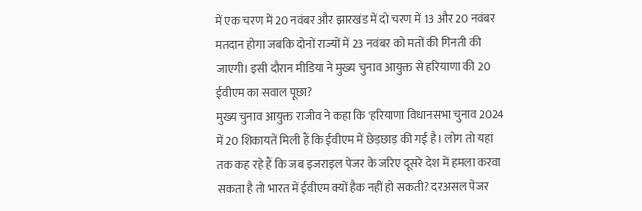में एक चरण में 20 नवंबर और झारखंड में दो चरण में 13 और 20 नवंबर मतदान होगा जबकि दोनों राज्यों में 23 नवंबर को मतों की गिनती की जाएगी। इसी दौरान मीडिया ने मुख्य चुनाव आयुक्त से हरियाणा की 20 ईवीएम का सवाल पूछा?
मुख्य चुनाव आयुक्त राजीव ने कहा कि 'हरियाणा विधानसभा चुनाव 2024 में 20 शिकायतें मिली हैं कि ईवीएम में छेड़छाड़ की गई है। लोग तो यहां तक कह रहे हैं कि जब इजराइल पेजर के जरिए दूसरे देश में हमला करवा सकता है तो भारत में ईवीएम क्यों हैक नहीं हो सकती? दरअसल पेजर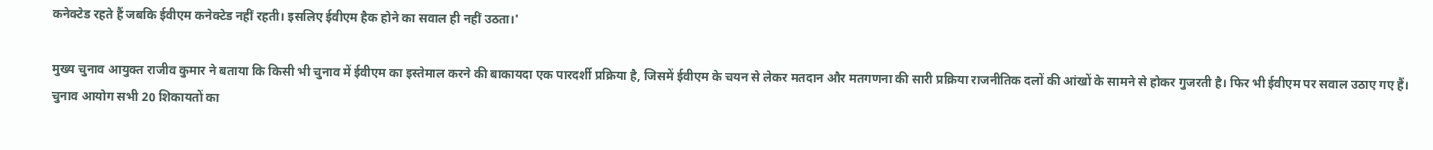कनेक्टेड रहते हैं जबकि ईवीएम कनेक्टेड नहीं रहती। इसलिए ईवीएम हैक होने का सवाल ही नहीं उठता।'

मुख्य चुनाव आयुक्त राजीव कुमार ने बताया कि किसी भी चुनाव में ईवीएम का इस्तेमाल करने की बाकायदा एक पारदर्शी प्रक्रिया है, जिसमें ईवीएम के चयन से लेकर मतदान और मतगणना की सारी प्रक्रिया राजनीतिक दलों की आंखों के सामने से होकर गुजरती है। फिर भी ईवीएम पर सवाल उठाए गए हैं। चुनाव आयोग सभी 20 शिकायतों का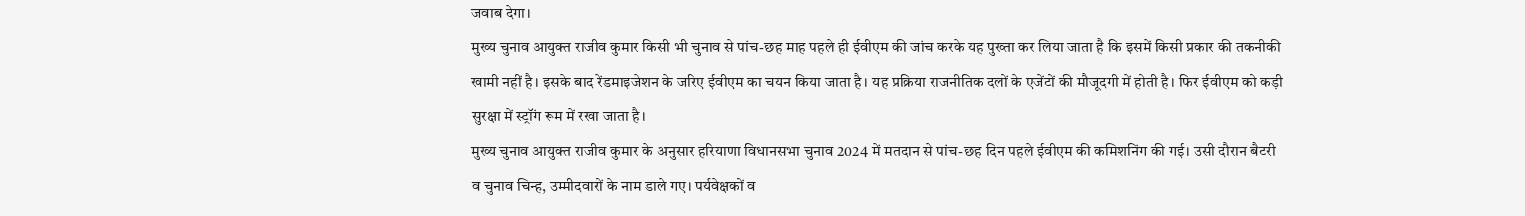जवाब देगा।
मुख्य चुनाव आयुक्त राजीव कुमार किसी भी चुनाव से पांच-छह माह पहले ही ईवीएम की जांच करके यह पुख्ता कर लिया जाता है कि इसमें किसी प्रकार की तकनीकी खामी नहीं है। इसके बाद रेंडमाइजेशन के जरिए ईवीएम का चयन किया जाता है। यह प्रक्रिया राजनीतिक दलों के एजेंटों की मौजूदगी में होती है। फिर ईवीएम को कड़ी सुरक्षा में स्ट्रॉंग रूम में रखा जाता है।
मुख्य चुनाव आयुक्त राजीव कुमार के अनुसार हरियाणा विधानसभा चुनाव 2024 में मतदान से पांच-छह दिन पहले ईवीएम की कमिशनिंग की गई। उसी दौरान बैटरी व चुनाव चिन्ह, उम्मीदवारों के नाम डाले गए। पर्यवेक्षकों व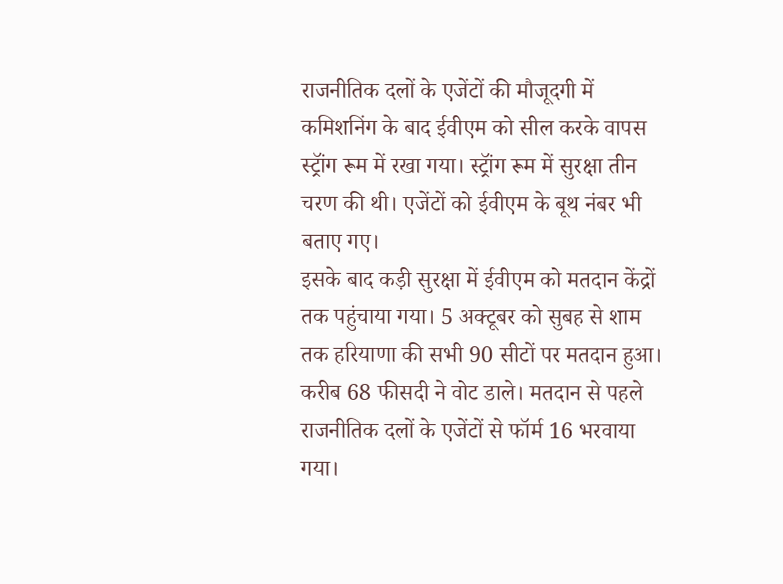राजनीतिक दलों के एजेंटों की मौजूदगी में कमिशनिंग के बाद ईवीएम को सील करके वापस स्ट्रॉंग रूम में रखा गया। स्ट्रॉंग रूम में सुरक्षा तीन चरण की थी। एजेंटों को ईवीएम के बूथ नंबर भी बताए गए।
इसके बाद कड़ी सुरक्षा में ईवीएम को मतदान केंद्रों तक पहुंचाया गया। 5 अक्टूबर को सुबह से शाम तक हरियाणा की सभी 90 सीटों पर मतदान हुआ। करीब 68 फीसदी ने वोट डाले। मतदान से पहले राजनीतिक दलों के एजेंटों से फॉर्म 16 भरवाया गया।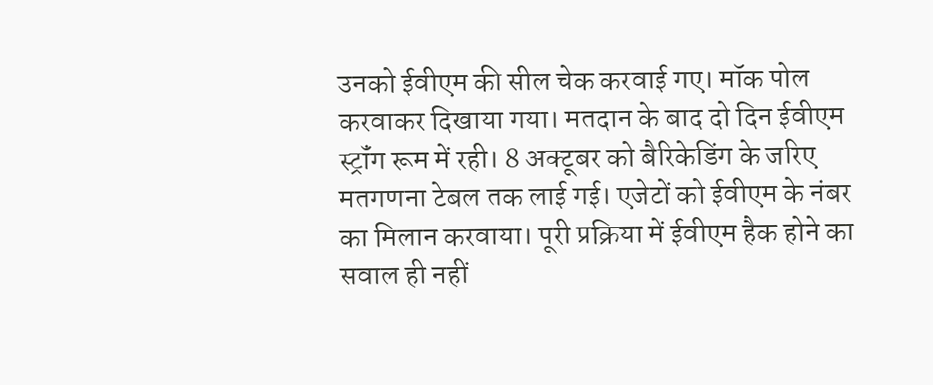उनको ईवीएम की सील चेक करवाई गए। मॉक पोल करवाकर दिखाया गया। मतदान के बाद दो दिन ईवीएम स्ट्रॉंग रूम में रही। 8 अक्टूबर को बैरिकेडिंग के जरिए मतगणना टेबल तक लाई गई। एजेटों को ईवीएम के नंबर का मिलान करवाया। पूरी प्रक्रिया में ईवीएम हैक होने का सवाल ही नहीं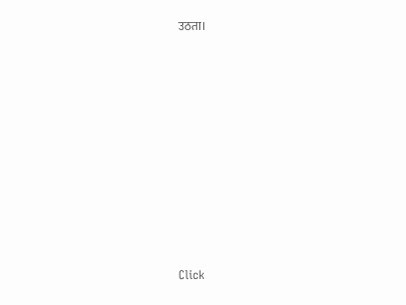उठता।












Click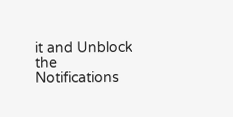it and Unblock the Notifications